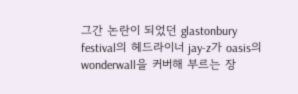그간 논란이 되었던 glastonbury festival의 헤드라이너 jay-z가 oasis의 wonderwall을 커버해 부르는 장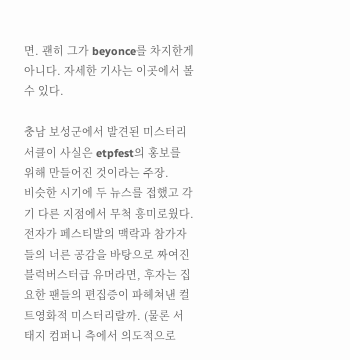면. 괜히 그가 beyonce를 차지한게 아니다. 자세한 기사는 이곳에서 볼 수 있다.

충남 보성군에서 발견된 미스터리 서클이 사실은 etpfest의 홍보를 위해 만들어진 것이라는 주장.
비슷한 시기에 두 뉴스를 접했고 각기 다른 지점에서 무척 흥미로웠다. 전자가 페스티발의 맥락과 참가자들의 너른 공감을 바탕으로 짜여진 블럭버스터급 유머라면, 후자는 집요한 팬들의 편집증이 파헤쳐낸 컬트영화적 미스터리랄까. (물론 서태지 컴퍼니 측에서 의도적으로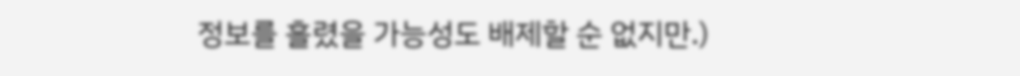정보를 흘렸을 가능성도 배제할 순 없지만.)